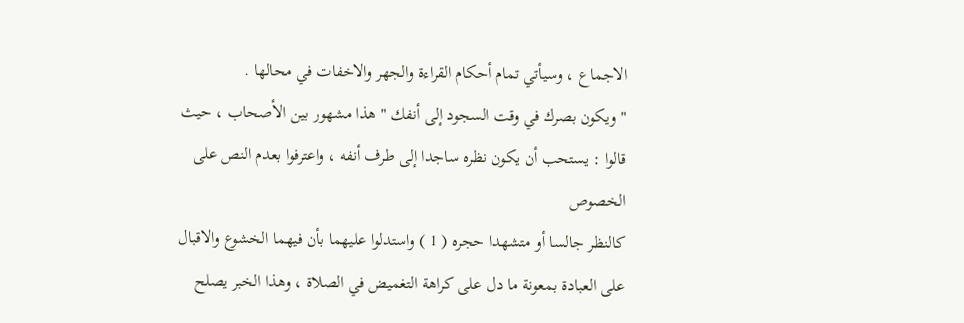الاجماع ، وسيأتي تمام أحكام القراءة والجهر والاخفات في محالها .
" ويكون بصرك في وقت السجود إلى أنفك " هذا مشهور بين الأصحاب ، حيث
قالوا : يستحب أن يكون نظره ساجدا إلى طرف أنفه ، واعترفوا بعدم النص على الخصوص
كالنظر جالسا أو متشهدا حجره ( 1 ) واستدلوا عليهما بأن فيهما الخشوع والاقبال
على العبادة بمعونة ما دل على كراهة التغميض في الصلاة ، وهذا الخبر يصلح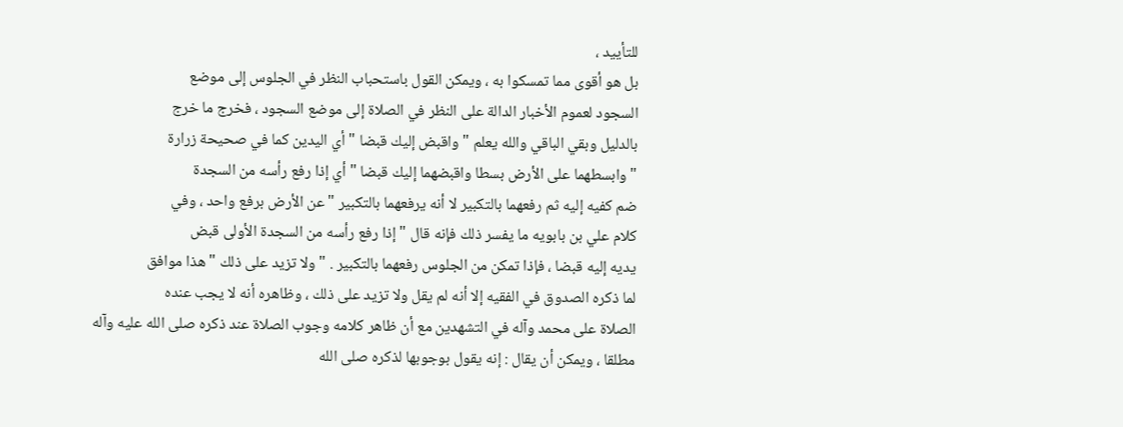للتأييد ،
بل هو أقوى مما تمسكوا به ، ويمكن القول باستحباب النظر في الجلوس إلى موضع
السجود لعموم الأخبار الدالة على النظر في الصلاة إلى موضع السجود ، فخرج ما خرج
بالدليل وبقي الباقي والله يعلم " واقبض إليك قبضا " أي اليدين كما في صحيحة زرارة
" وابسطهما على الأرض بسطا واقبضهما إليك قبضا " أي إذا رفع رأسه من السجدة
ضم كفيه إليه ثم رفعهما بالتكبير لا أنه يرفعهما بالتكبير " عن الأرض برفع واحد ، وفي
كلام علي بن بابويه ما يفسر ذلك فإنه قال " إذا رفع رأسه من السجدة الأولى قبض
يديه إليه قبضا ، فإذا تمكن من الجلوس رفعهما بالتكبير . " ولا تزيد على ذلك " هذا موافق
لما ذكره الصدوق في الفقيه إلا أنه لم يقل ولا تزيد على ذلك ، وظاهره أنه لا يجب عنده
الصلاة على محمد وآله في التشهدين مع أن ظاهر كلامه وجوب الصلاة عند ذكره صلى الله عليه وآله
مطلقا ، ويمكن أن يقال : إنه يقول بوجوبها لذكره صلى الله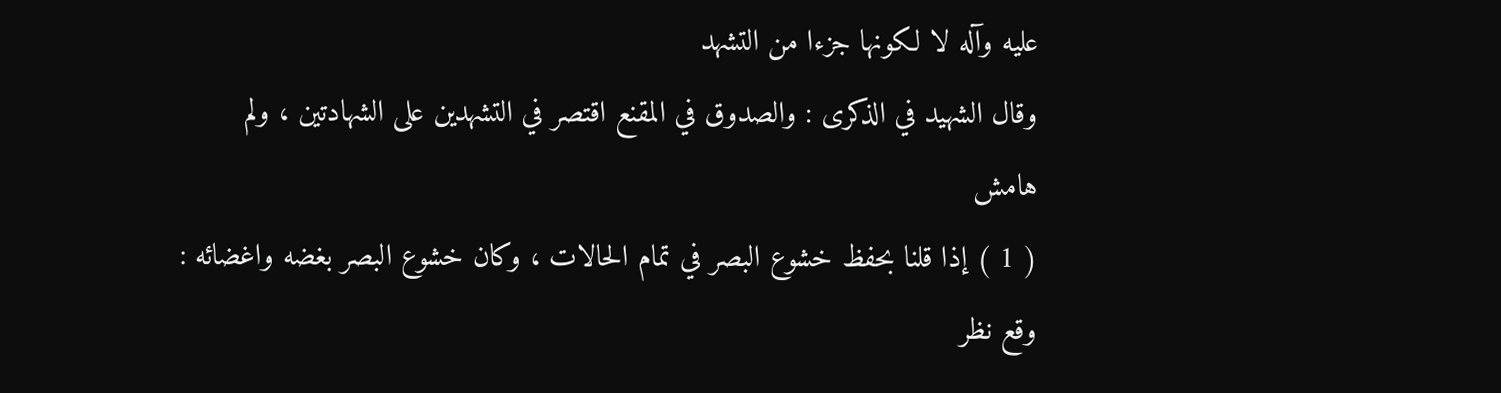عليه وآله لا لكونها جزءا من التشهد
وقال الشهيد في الذكرى : والصدوق في المقنع اقتصر في التشهدين على الشهادتين ، ولم
هامش
( 1 ) إذا قلنا بحفظ خشوع البصر في تمام الحالات ، وكان خشوع البصر بغضه واغضائه :
وقع نظر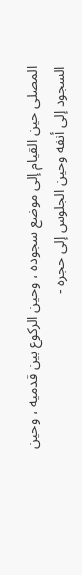المصلى حين القيام إلى موضع سجوده ، وحين الركوع بين قدميه ، وحين
السجود إلى أنفه وحين الجلوس إلى حجره -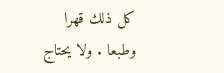كل ذلك قهرا وطبعا . ولا يحتاج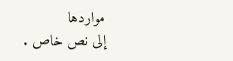مواردها
إلى نص خاص .